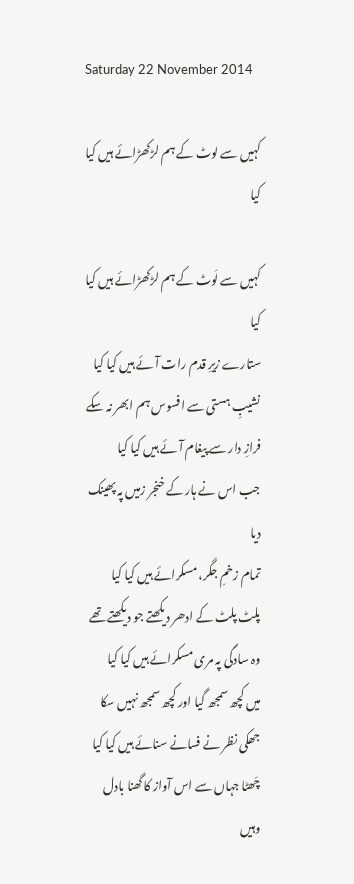Saturday 22 November 2014

کہیں سے لوٹ کے ہم لڑکھڑائے ہیں کیا کیا

کہیں سے لَوٹ کے ہم لڑکھڑائے ہیں کیا کیا
ستارے زیرِ قدم رات آئے ہیں کیا کیا
نشیبِ ہستی سے افسوس ہم ابھر نہ سکے
فرازِ دار سے پیغام آئے ہیں کیا کیا
جب اس نے ہار کے خنجر زمیں پہ پھینک دیا
تمام زخمِ جگر، مسکرائے ہیں کیا کیا
پلٹ پلٹ کے ادھر دیکھتے جو دیکھتے تھے
وہ سادگی پہ مری مسکرائے ہیں کیا کیا
میں کچھ سمجھ گیا اور کچھ سمجھ نہیں سکا
جھکی نظر نے فسانے سنائے ہیں کیا کیا
چَھٹا جہاں سے اس آواز کا گھنا بادل
وہیں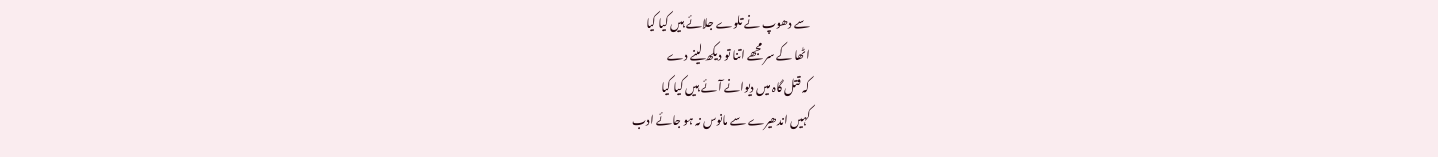سے دھوپ نے تلوے جلائے ہیں کیا کیا
اٹھا کے سر مجھے اتنا تو دیکھ لینے دے
کہ قتل گاہ میں دیوانے آئے ہیں کیا کیا
کہیں اندھیرے سے مانوس نہ ہو جائے ادب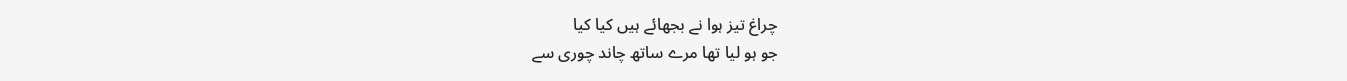چراغ تیز ہوا نے بجھائے ہیں کیا کیا
جو ہو لیا تھا مرے ساتھ چاند چوری سے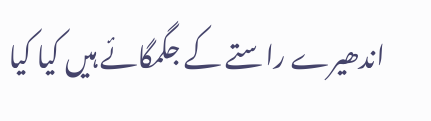اندھیرے راستے کے جگمگائے ہیں کیا کیا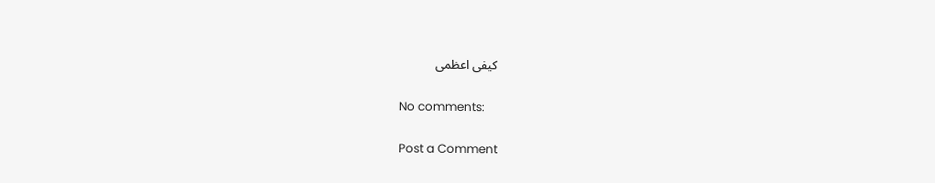کیفی اعظمی

No comments:

Post a Comment